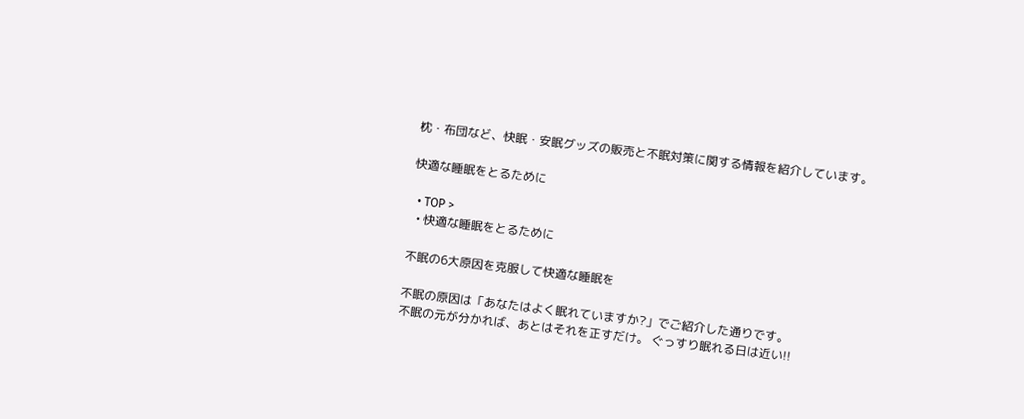枕・布団など、快眠・安眠グッズの販売と不眠対策に関する情報を紹介しています。

快適な睡眠をとるために

  • TOP >
  • 快適な睡眠をとるために

不眠の6大原因を克服して快適な睡眠を

不眠の原因は「あなたはよく眠れていますか?」でご紹介した通りです。
不眠の元が分かれば、あとはそれを正すだけ。 ぐっすり眠れる日は近い!!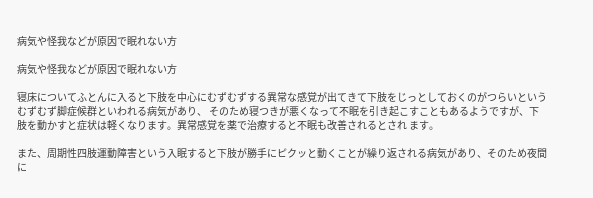病気や怪我などが原因で眠れない方

病気や怪我などが原因で眠れない方

寝床についてふとんに入ると下肢を中心にむずむずする異常な感覚が出てきて下肢をじっとしておくのがつらいというむずむず脚症候群といわれる病気があり、 そのため寝つきが悪くなって不眠を引き起こすこともあるようですが、下肢を動かすと症状は軽くなります。異常感覚を薬で治療すると不眠も改善されるとされ ます。

また、周期性四肢運動障害という入眠すると下肢が勝手にピクッと動くことが繰り返される病気があり、そのため夜間に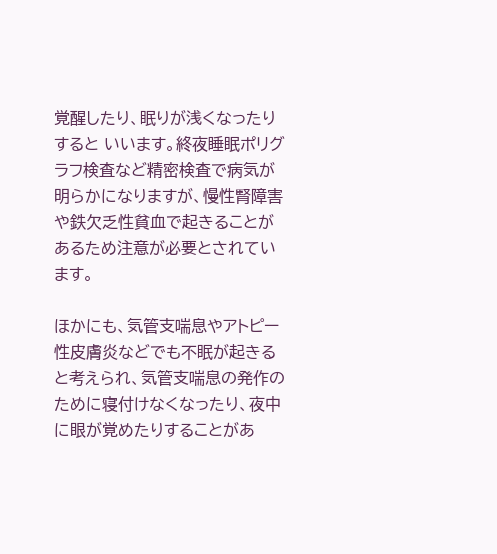覚醒したり、眠りが浅くなったりすると いいます。終夜睡眠ポリグラフ検査など精密検査で病気が明らかになりますが、慢性腎障害や鉄欠乏性貧血で起きることがあるため注意が必要とされています。

ほかにも、気管支喘息やアトピー性皮膚炎などでも不眠が起きると考えられ、気管支喘息の発作のために寝付けなくなったり、夜中に眼が覚めたりすることがあ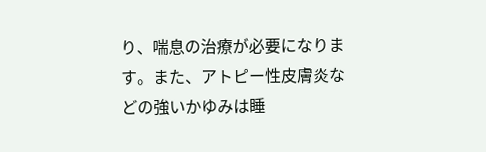り、喘息の治療が必要になります。また、アトピー性皮膚炎などの強いかゆみは睡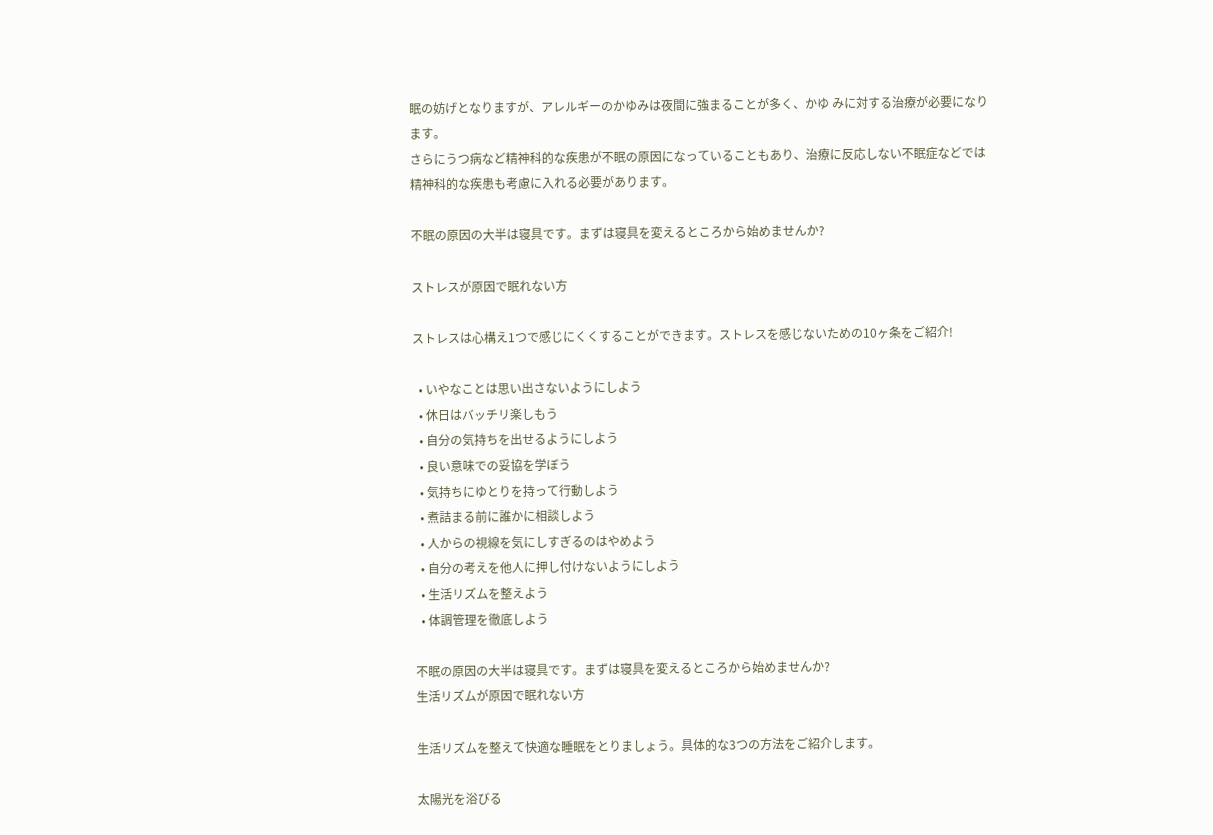眠の妨げとなりますが、アレルギーのかゆみは夜間に強まることが多く、かゆ みに対する治療が必要になります。
さらにうつ病など精神科的な疾患が不眠の原因になっていることもあり、治療に反応しない不眠症などでは精神科的な疾患も考慮に入れる必要があります。

不眠の原因の大半は寝具です。まずは寝具を変えるところから始めませんか?

ストレスが原因で眠れない方

ストレスは心構え1つで感じにくくすることができます。ストレスを感じないための10ヶ条をご紹介!

  • いやなことは思い出さないようにしよう
  • 休日はバッチリ楽しもう
  • 自分の気持ちを出せるようにしよう
  • 良い意味での妥協を学ぼう
  • 気持ちにゆとりを持って行動しよう
  • 煮詰まる前に誰かに相談しよう
  • 人からの視線を気にしすぎるのはやめよう
  • 自分の考えを他人に押し付けないようにしよう
  • 生活リズムを整えよう
  • 体調管理を徹底しよう

不眠の原因の大半は寝具です。まずは寝具を変えるところから始めませんか?
生活リズムが原因で眠れない方

生活リズムを整えて快適な睡眠をとりましょう。具体的な3つの方法をご紹介します。

太陽光を浴びる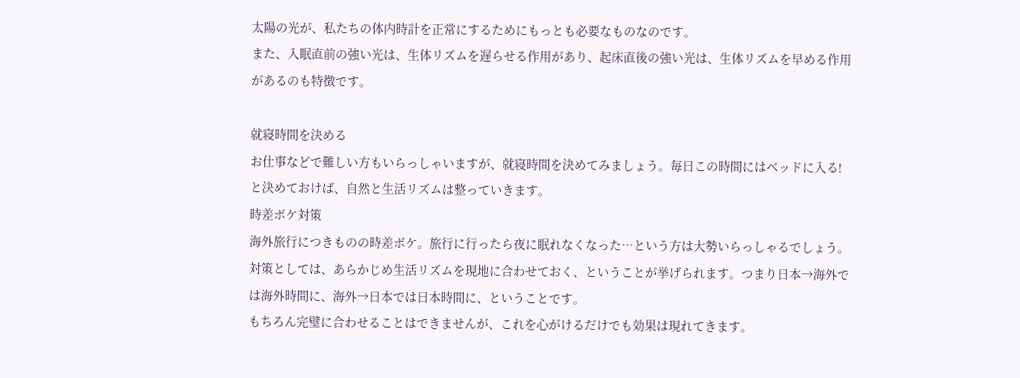太陽の光が、私たちの体内時計を正常にするためにもっとも必要なものなのです。
また、入眠直前の強い光は、生体リズムを遅らせる作用があり、起床直後の強い光は、生体リズムを早める作用があるのも特徴です。

就寝時間を決める
お仕事などで難しい方もいらっしゃいますが、就寝時間を決めてみましょう。毎日この時間にはベッドに入る!と決めておけば、自然と生活リズムは整っていきます。
時差ボケ対策
海外旅行につきものの時差ボケ。旅行に行ったら夜に眠れなくなった…という方は大勢いらっしゃるでしょう。
対策としては、あらかじめ生活リズムを現地に合わせておく、ということが挙げられます。つまり日本→海外では海外時間に、海外→日本では日本時間に、ということです。
もちろん完璧に合わせることはできませんが、これを心がけるだけでも効果は現れてきます。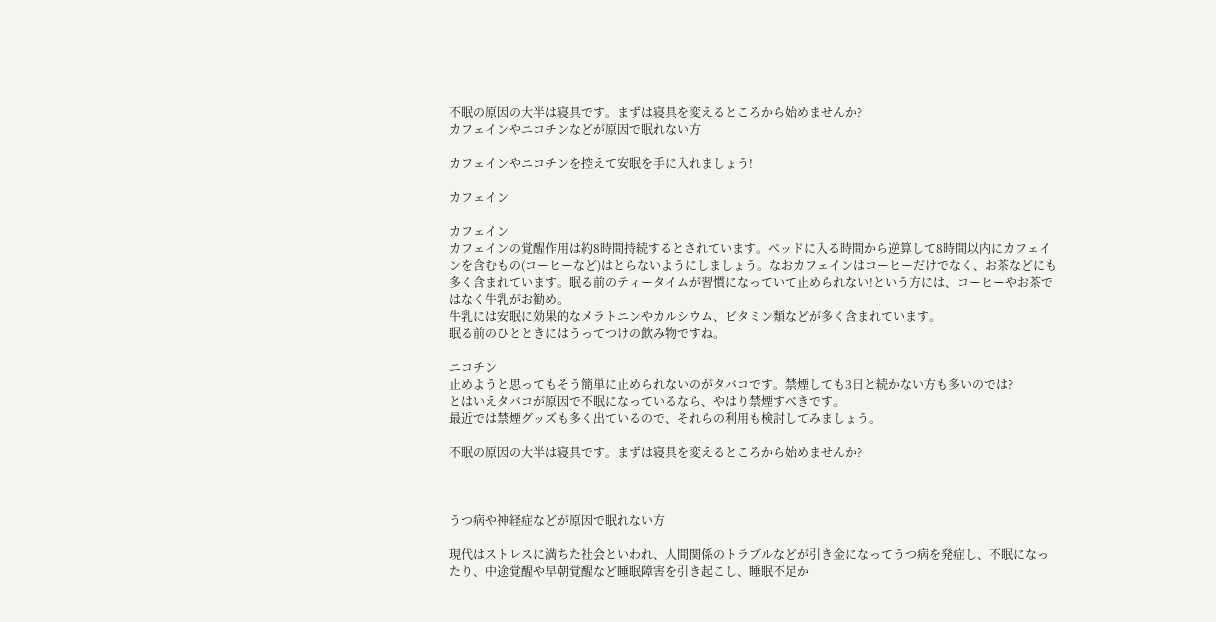不眠の原因の大半は寝具です。まずは寝具を変えるところから始めませんか?
カフェインやニコチンなどが原因で眠れない方

カフェインやニコチンを控えて安眠を手に入れましょう!

カフェイン

カフェイン
カフェインの覚醒作用は約8時間持続するとされています。ベッドに入る時間から逆算して8時間以内にカフェインを含むもの(コーヒーなど)はとらないようにしましょう。なおカフェインはコーヒーだけでなく、お茶などにも多く含まれています。眠る前のティータイムが習慣になっていて止められない!という方には、コーヒーやお茶ではなく牛乳がお勧め。
牛乳には安眠に効果的なメラトニンやカルシウム、ビタミン類などが多く含まれています。
眠る前のひとときにはうってつけの飲み物ですね。

ニコチン
止めようと思ってもそう簡単に止められないのがタバコです。禁煙しても3日と続かない方も多いのでは?
とはいえタバコが原因で不眠になっているなら、やはり禁煙すべきです。
最近では禁煙グッズも多く出ているので、それらの利用も検討してみましょう。

不眠の原因の大半は寝具です。まずは寝具を変えるところから始めませんか?



うつ病や神経症などが原因で眠れない方

現代はストレスに満ちた社会といわれ、人間関係のトラブルなどが引き金になってうつ病を発症し、不眠になったり、中途覚醒や早朝覚醒など睡眠障害を引き起こし、睡眠不足か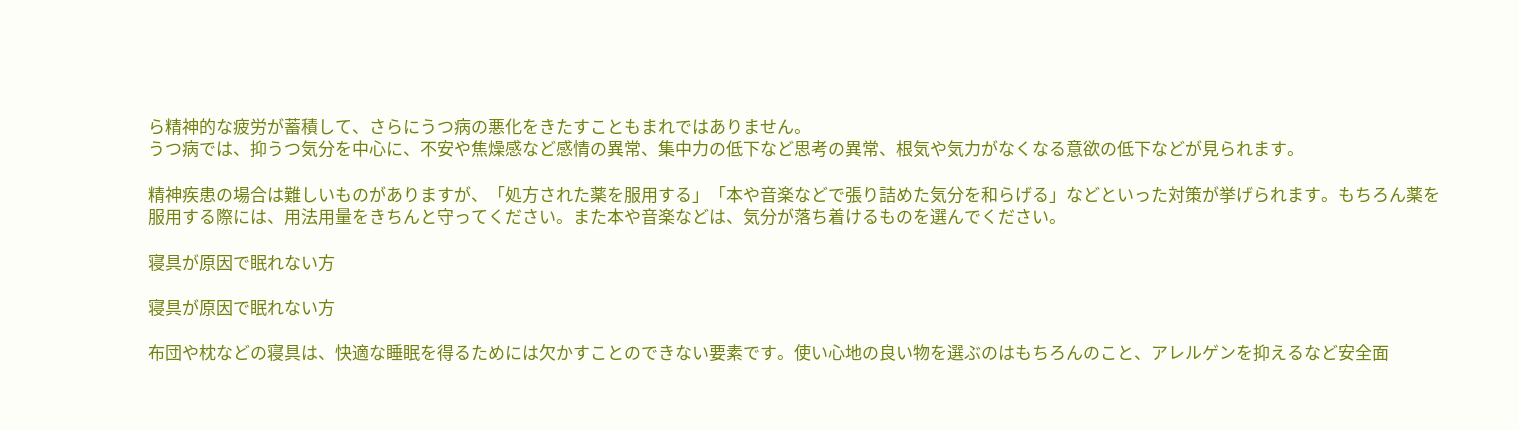ら精神的な疲労が蓄積して、さらにうつ病の悪化をきたすこともまれではありません。
うつ病では、抑うつ気分を中心に、不安や焦燥感など感情の異常、集中力の低下など思考の異常、根気や気力がなくなる意欲の低下などが見られます。

精神疾患の場合は難しいものがありますが、「処方された薬を服用する」「本や音楽などで張り詰めた気分を和らげる」などといった対策が挙げられます。もちろん薬を服用する際には、用法用量をきちんと守ってください。また本や音楽などは、気分が落ち着けるものを選んでください。

寝具が原因で眠れない方

寝具が原因で眠れない方

布団や枕などの寝具は、快適な睡眠を得るためには欠かすことのできない要素です。使い心地の良い物を選ぶのはもちろんのこと、アレルゲンを抑えるなど安全面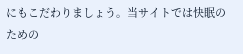にもこだわりましょう。当サイトでは快眠のための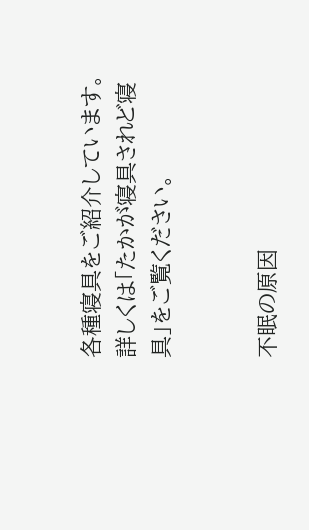各種寝具をご紹介しています。
詳しくは「たかが寝具されど寝具」をご覧ください。


不眠の原因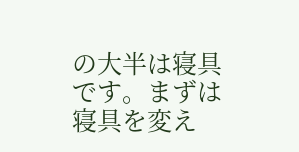の大半は寝具です。まずは寝具を変え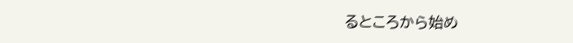るところから始め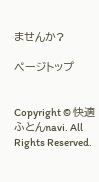ませんか?

ページトップ


Copyright © 快適ふとんnavi. All Rights Reserved.